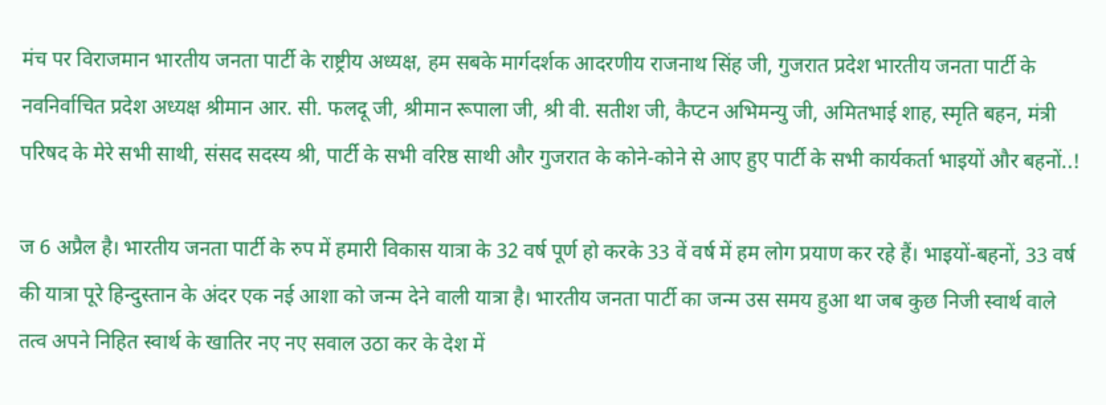मंच पर विराजमान भारतीय जनता पार्टी के राष्ट्रीय अध्यक्ष, हम सबके मार्गदर्शक आदरणीय राजनाथ सिंह जी, गुजरात प्रदेश भारतीय जनता पार्टी के नवनिर्वाचित प्रदेश अध्यक्ष श्रीमान आर. सी. फलदू जी, श्रीमान रूपाला जी, श्री वी. सतीश जी, कैप्टन अभिमन्यु जी, अमितभाई शाह, स्मृति बहन, मंत्री परिषद के मेरे सभी साथी, संसद सदस्य श्री, पार्टी के सभी वरिष्ठ साथी और गुजरात के कोने-कोने से आए हुए पार्टी के सभी कार्यकर्ता भाइयों और बहनों..!

ज 6 अप्रैल है। भारतीय जनता पार्टी के रुप में हमारी विकास यात्रा के 32 वर्ष पूर्ण हो करके 33 वें वर्ष में हम लोग प्रयाण कर रहे हैं। भाइयों-बहनों, 33 वर्ष की यात्रा पूरे हिन्दुस्तान के अंदर एक नई आशा को जन्म देने वाली यात्रा है। भारतीय जनता पार्टी का जन्म उस समय हुआ था जब कुछ निजी स्वार्थ वाले तत्व अपने निहित स्वार्थ के खातिर नए नए सवाल उठा कर के देश में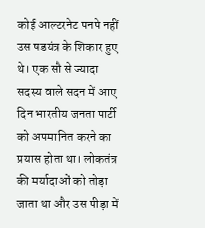कोई आल्टरनेट पनपे नहीं उस षडयंत्र के शिकार हुए थे। एक सौ से ज्यादा सदस्य वाले सदन में आए दिन भारतीय जनता पार्टी को अपमानित करने का प्रयास होता था। लोकतंत्र की मर्यादाओं को तोड़ा जाता था और उस पीड़ा में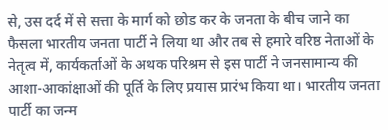से, उस दर्द में से सत्ता के मार्ग को छोड कर के जनता के बीच जाने का फैसला भारतीय जनता पार्टी ने लिया था और तब से हमारे वरिष्ठ नेताओं के नेतृत्व में, कार्यकर्ताओं के अथक परिश्रम से इस पार्टी ने जनसामान्य की आशा-आकांक्षाओं की पूर्ति के लिए प्रयास प्रारंभ किया था। भारतीय जनता पार्टी का जन्म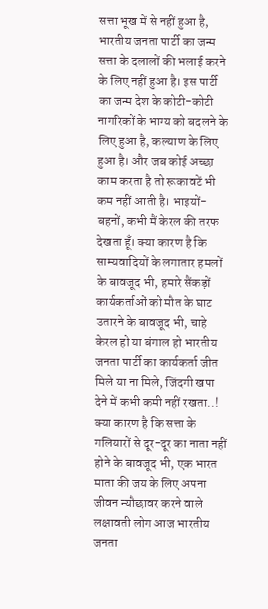सत्ता भूख में से नहीं हुआ है, भारतीय जनता पार्टी का जन्म सत्ता के दलालों की भलाई करने के लिए नहीं हुआ है। इस पार्टी का जन्म देश के कोटी-कोटी नागरिकों के भाग्य को बदलने के लिए हुआ है, कल्याण के लिए हुआ है। और जब कोई अच्छा काम करता है तो रूकावटें भी कम नहीं आती है। भाइयों-बहनों, कभी मैं केरल की तरफ देखता हूँ। क्या कारण है कि साम्यवादियों के लगातार हमलों के बावजूद भी, हमारे सैंकड़ों कार्यकर्ताओं को मौत के घाट उतारने के बावजूद भी, चाहे केरल हो या बंगाल हो भारतीय जनता पार्टी का कार्यकर्ता जीत मिले या ना मिले, जिंदगी खपा देने में कभी कमी नहीं रखता..! क्या कारण है कि सत्ता के गलियारों से दूर-दूर का नाता नहीं होने के बावजूद भी, एक भारत माता की जय के लिए अपना जीवन न्यौछावर करने वाले लक्षावती लोग आज भारतीय जनता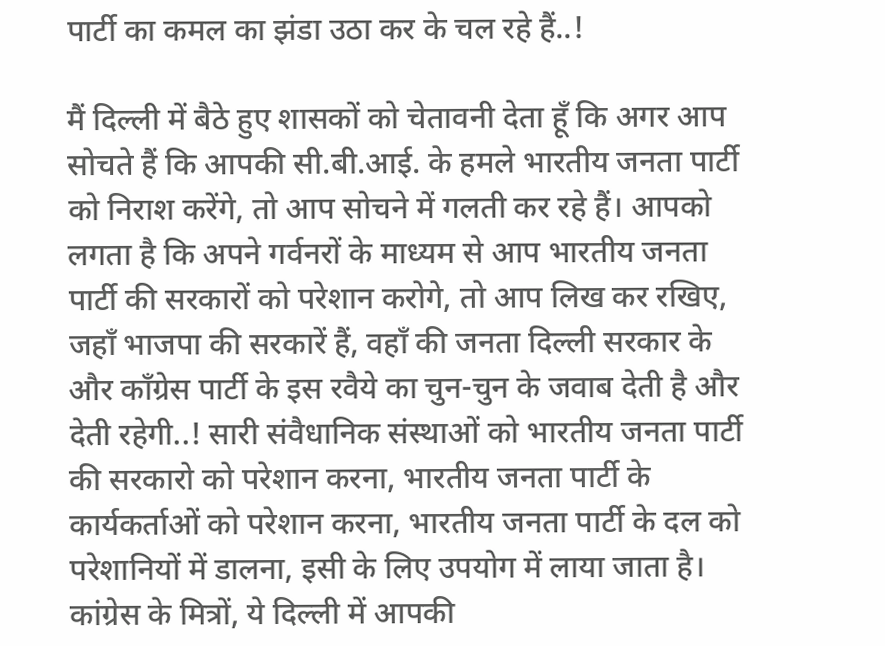पार्टी का कमल का झंडा उठा कर के चल रहे हैं..!

मैं दिल्ली में बैठे हुए शासकों को चेतावनी देता हूँ कि अगर आप सोचते हैं कि आपकी सी.बी.आई. के हमले भारतीय जनता पार्टी को निराश करेंगे, तो आप सोचने में गलती कर रहे हैं। आपको लगता है कि अपने गर्वनरों के माध्यम से आप भारतीय जनता पार्टी की सरकारों को परेशान करोगे, तो आप लिख कर रखिए, जहाँ भाजपा की सरकारें हैं, वहाँ की जनता दिल्ली सरकार के और काँग्रेस पार्टी के इस रवैये का चुन-चुन के जवाब देती है और देती रहेगी..! सारी संवैधानिक संस्थाओं को भारतीय जनता पार्टी की सरकारो को परेशान करना, भारतीय जनता पार्टी के कार्यकर्ताओं को परेशान करना, भारतीय जनता पार्टी के दल को परेशानियों में डालना, इसी के लिए उपयोग में लाया जाता है। कांग्रेस के मित्रों, ये दिल्ली में आपकी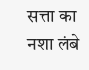सत्ता का नशा लंबे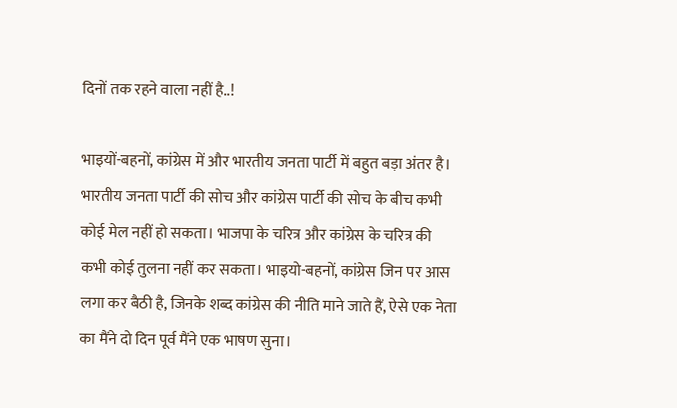दिनों तक रहने वाला नहीं है..!

भाइयों-बहनों, कांग्रेस में और भारतीय जनता पार्टी में बहुत बड़ा अंतर है। भारतीय जनता पार्टी की सोच और कांग्रेस पार्टी की सोच के बीच कभी कोई मेल नहीं हो सकता। भाजपा के चरित्र और कांग्रेस के चरित्र की कभी कोई तुलना नहीं कर सकता। भाइयो-बहनों, कांग्रेस जिन पर आस लगा कर बैठी है, जिनके शब्द कांग्रेस की नीति माने जाते हैं, ऐसे एक नेता का मैंने दो दिन पूर्व मैंने एक भाषण सुना।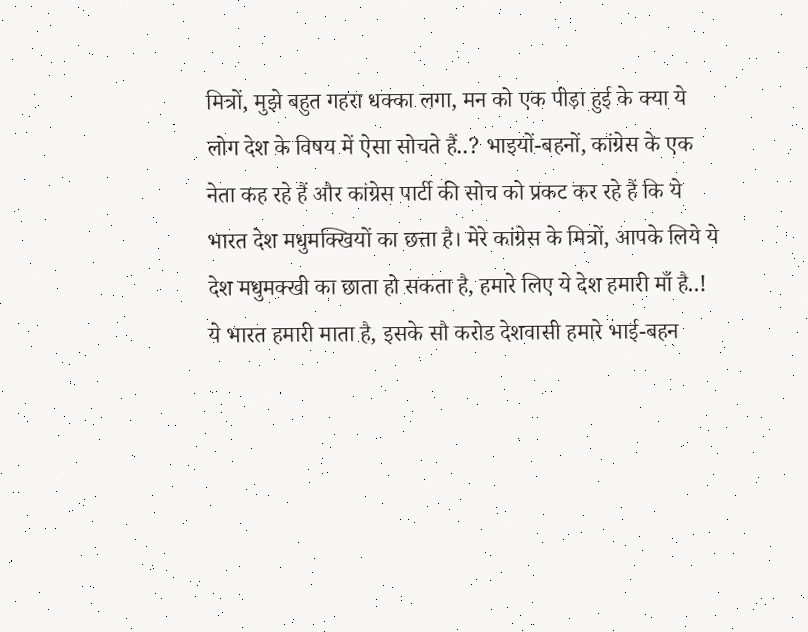मित्रों, मुझे बहुत गहरा धक्का लगा, मन को एक पीड़ा हुई के क्या ये लोग देश के विषय में ऐसा सोचते हैं..? भाइयों-बहनों, कांग्रेस के एक नेता कह रहे हैं और कांग्रेस पार्टी की सोच को प्रकट कर रहे हैं कि ये भारत देश मधुमक्खियों का छत्ता है। मेरे कांग्रेस के मित्रों, आपके लिये ये देश मधुमक्खी का छाता हो सकता है, हमारे लिए ये देश हमारी माँ है..! ये भारत हमारी माता है, इसके सौ करोड देशवासी हमारे भाई-बहन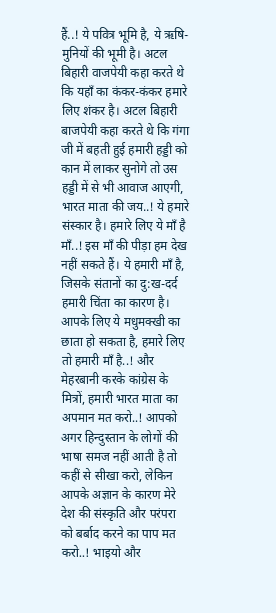हैं..! ये पवित्र भूमि है, ये ऋषि-मुनियों की भूमी है। अटल बिहारी वाजपेयी कहा करते थे कि यहाँ का कंकर-कंकर हमारे लिए शंकर है। अटल बिहारी बाजपेयी कहा करते थे कि गंगा जी में बहती हुई हमारी हड्डी को कान में लाकर सुनोगे तो उस हड्डी में से भी आवाज आएगी, भारत माता की जय..! ये हमारे संस्कार है। हमारे लिए ये माँ है माँ..! इस माँ की पीड़ा हम देख नहीं सकते हैं। ये हमारी माँ है, जिसके संतानों का दु:ख-दर्द हमारी चिंता का कारण है। आपके लिए ये मधुमक्खी का छाता हो सकता है, हमारे लिए तो हमारी माँ है..! और मेहरबानी करके कांग्रेस के मित्रों, हमारी भारत माता का अपमान मत करो..! आपको अगर हिन्दुस्तान के लोगों की भाषा समज नहीं आती है तो कहीं से सीखा करो, लेकिन आपके अज्ञान के कारण मेरे देश की संस्कृति और परंपरा को बर्बाद करने का पाप मत करो..! भाइयो और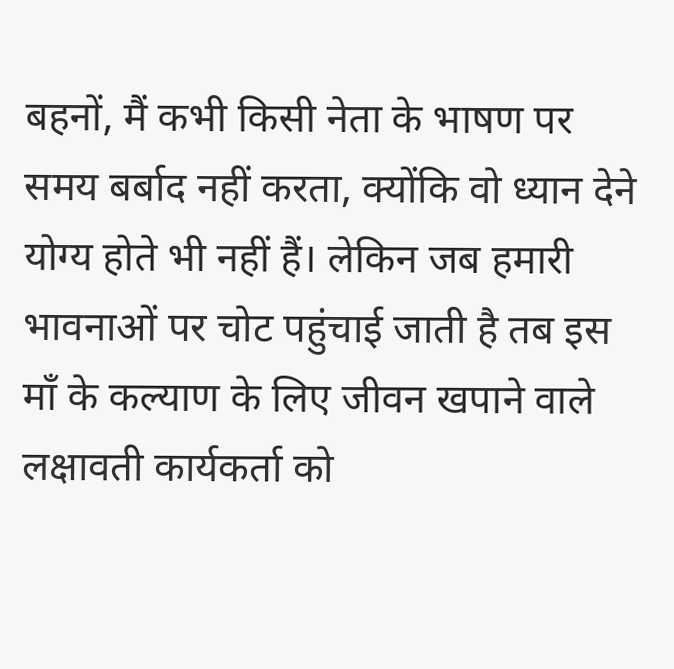बहनों, मैं कभी किसी नेता के भाषण पर समय बर्बाद नहीं करता, क्योंकि वो ध्यान देने योग्य होते भी नहीं हैं। लेकिन जब हमारी भावनाओं पर चोट पहुंचाई जाती है तब इस माँ के कल्याण के लिए जीवन खपाने वाले लक्षावती कार्यकर्ता को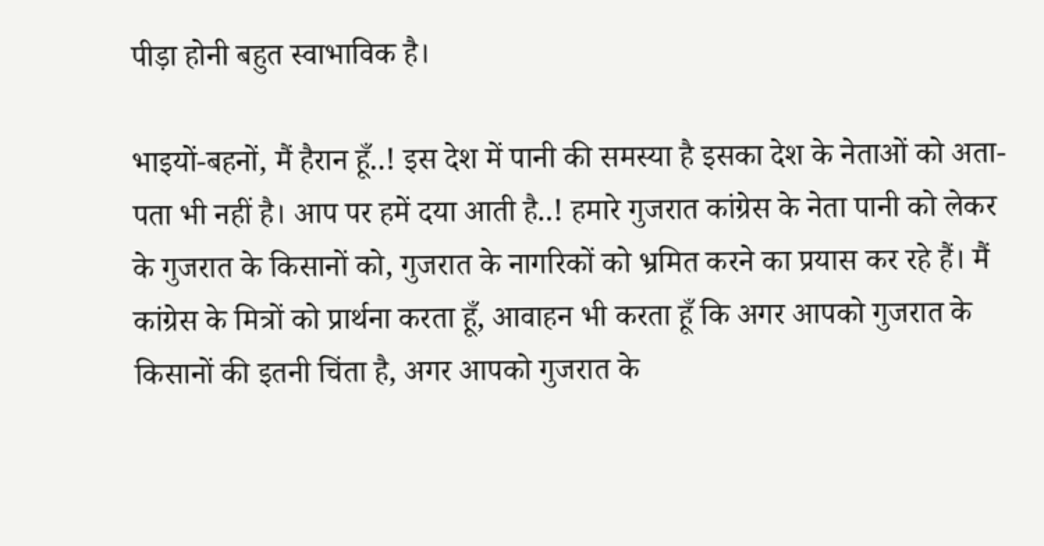पीड़ा होनी बहुत स्वाभाविक है।

भाइयों-बहनों, मैं हैरान हूँ..! इस देश में पानी की समस्या है इसका देश के नेताओं को अता-पता भी नहीं है। आप पर हमें दया आती है..! हमारे गुजरात कांग्रेस के नेता पानी को लेकर के गुजरात के किसानों को, गुजरात के नागरिकों को भ्रमित करने का प्रयास कर रहे हैं। मैं कांग्रेस के मित्रों को प्रार्थना करता हूँ, आवाहन भी करता हूँ कि अगर आपको गुजरात के किसानों की इतनी चिंता है, अगर आपको गुजरात के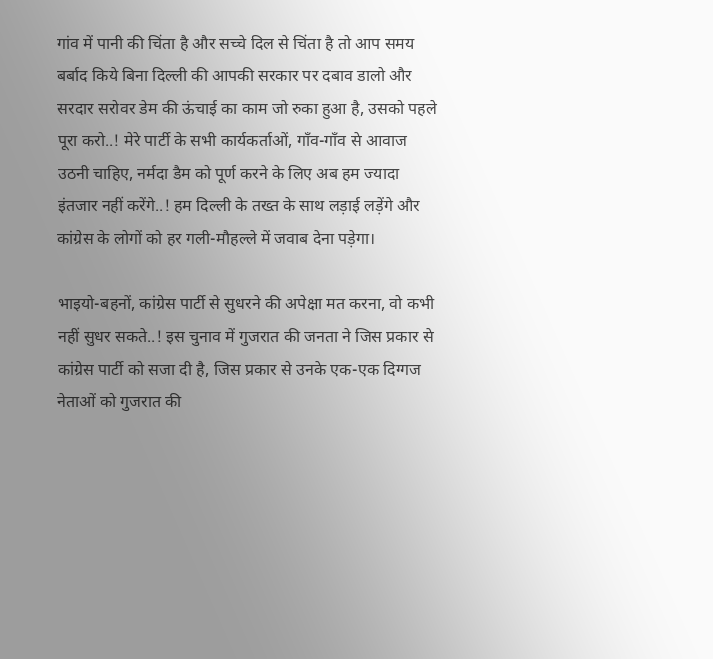गांव में पानी की चिंता है और सच्चे दिल से चिंता है तो आप समय बर्बाद किये बिना दिल्ली की आपकी सरकार पर दबाव डालो और सरदार सरोवर डेम की ऊंचाई का काम जो रुका हुआ है, उसको पहले पूरा करो..! मेरे पार्टी के सभी कार्यकर्ताओं, गाँव-गाँव से आवाज उठनी चाहिए, नर्मदा डैम को पूर्ण करने के लिए अब हम ज्यादा इंतजार नहीं करेंगे..! हम दिल्ली के तख्त के साथ लड़ाई लड़ेंगे और कांग्रेस के लोगों को हर गली-मौहल्ले में जवाब देना पड़ेगा।

भाइयो-बहनों, कांग्रेस पार्टी से सुधरने की अपेक्षा मत करना, वो कभी नहीं सुधर सकते..! इस चुनाव में गुजरात की जनता ने जिस प्रकार से कांग्रेस पार्टी को सजा दी है, जिस प्रकार से उनके एक-एक दिग्गज नेताओं को गुजरात की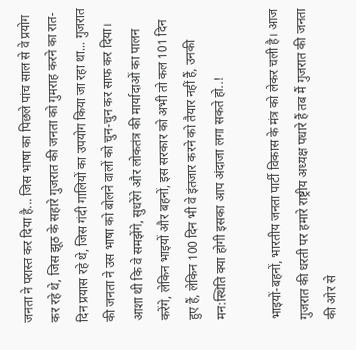जनता ने परास्त कर दिया है... जिस भाषा का पिछले पांच साल से वे प्रयोग कर रहे थे, जिस झूठ के सहारे गुजरात की जनता को गुमराह करने का रात-दिन प्रयास रहे थे, जिस गंदी गालियों का उपयोग किया जा रहा था... गुजरात की जनता ने उस भाषा को बोलने वालों को चुन-चुन कर साफ कर दिया। आशा थी कि वे समझेंगे, सुधरेंगे और लोकतंत्र की मार्यादाओं का पालन करेंगे, लेकिन भाइयों और बहनों, इस सरकार को अभी तो कल 101 दिन हुए हैं, लेकिन 100 दिन भी वे इंतजार करने को तैयार नहीं हैं, उनकी मन:स्थिति क्या होगी इसका आप अंदाजा लगा सकते हो..!

भाइयों-बहनों, भारतीय जनता पार्टी विकास के मंत्र को लेकर चली है। आज गुजरात की धरती पर हमारे राष्ट्रीय अध्यक्ष पधारे हैं तब मैं गुजरात की जनता की ओर से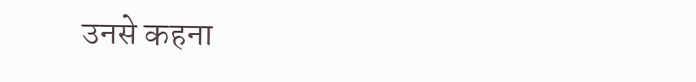उनसे कहना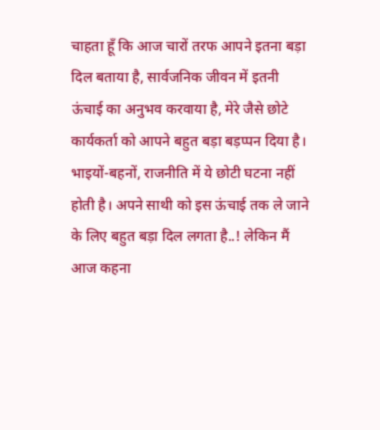चाहता हूँ कि आज चारों तरफ आपने इतना बड़ा दिल बताया है, सार्वजनिक जीवन में इतनी ऊंचाई का अनुभव करवाया है, मेरे जैसे छोटे कार्यकर्ता को आपने बहुत बड़ा बड़प्पन दिया है। भाइयों-बहनों, राजनीति में ये छोटी घटना नहीं होती है। अपने साथी को इस ऊंचाई तक ले जाने के लिए बहुत बड़ा दिल लगता है..! लेकिन मैं आज कहना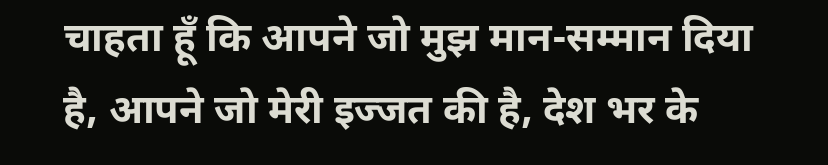चाहता हूँ कि आपने जो मुझ मान-सम्मान दिया है, आपने जो मेरी इज्जत की है, देश भर के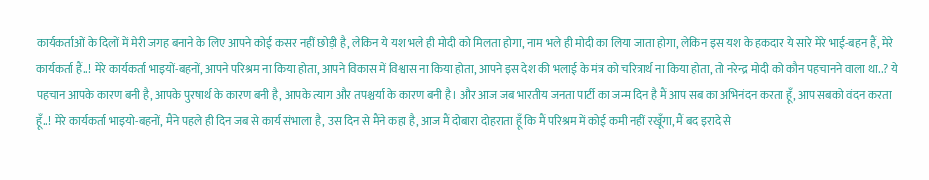कार्यकर्ताओं के दिलों में मेरी जगह बनाने के लिए आपने कोई कसर नहीं छोड़ी है, लेकिन ये यश भले ही मोदी को मिलता होगा, नाम भले ही मोदी का लिया जाता होगा, लेकिन इस यश के हकदार ये सारे मेरे भाई-बहन हैं, मेरे कार्यकर्ता हैं..! मेरे कार्यकर्ता भाइयों-बहनों, आपने परिश्रम ना किया होता, आपने विकास में विश्वास ना किया होता, आपने इस देश की भलाई के मंत्र को चरित्रार्थ ना किया होता, तो नरेन्द्र मोदी को कौन पहचानने वाला था..? ये पहचान आपके कारण बनी है, आपके पुरषार्थ के कारण बनी है, आपके त्याग और तपश्चर्या के कारण बनी है। और आज जब भारतीय जनता पार्टी का जन्म दिन है मैं आप सब का अभिनंदन करता हूँ, आप सबको वंदन करता हूँ..! मेरे कार्यकर्ता भाइयो-बहनों, मैंने पहले ही दिन जब से कार्य संभाला है, उस दिन से मैंने कहा है, आज मैं दोबारा दोहराता हूँ कि मैं परिश्रम में कोई कमी नहीं रखूँगा, मैं बद इरादे से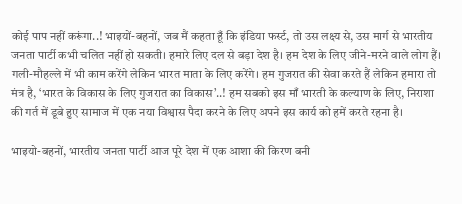कोई पाप नहीं करूंगा..! भाइयों-बहनों, जब मैं कहता हूँ कि इंडिया फर्स्ट, तो उस लक्ष्य से, उस मार्ग से भारतीय जनता पार्टी कभी चलित नहीं हो सकती। हमारे लिए दल से बड़ा देश है। हम देश के लिए जीने-मरने वाले लोग हैं। गली-मौहल्ले में भी काम करेंगे लेकिन भारत माता के लिए करेंगे। हम गुजरात की सेवा करते हैं लेकिन हमारा तो मंत्र है, ‘भारत के विकास के लिए गुजरात का विकास’..! हम सबको इस माँ भारती के कल्याण के लिए, निराशा की गर्त में डूबे हुए सामाज में एक नया विश्वास पैदा करने के लिए अपने इस कार्य को हमें करते रहना है।

भाइयो-बहनों, भारतीय जनता पार्टी आज पूरे देश में एक आशा की किरण बनी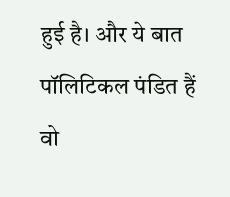हुई है। और ये बात पॉलिटिकल पंडित हैं वो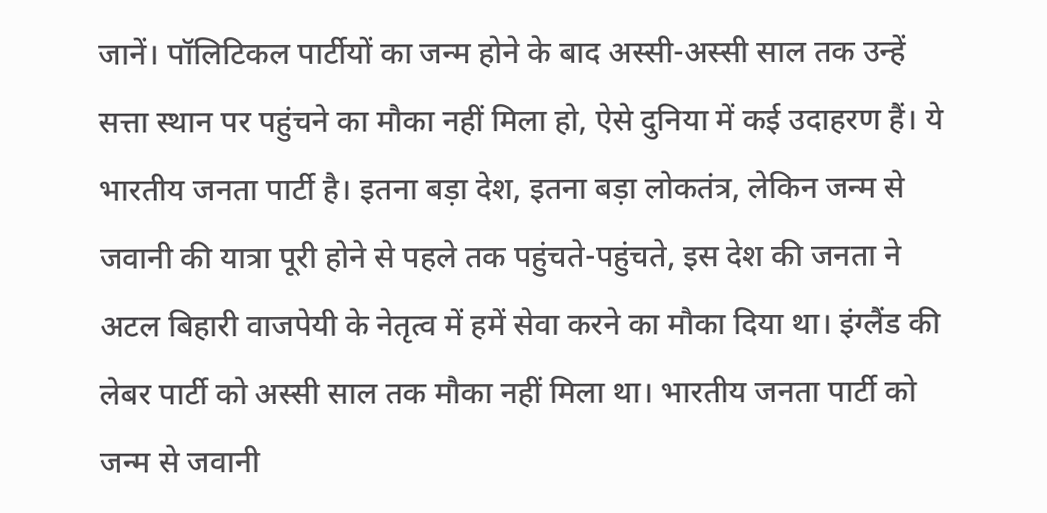जानें। पॉलिटिकल पार्टीयों का जन्म होने के बाद अस्सी-अस्सी साल तक उन्हें सत्ता स्थान पर पहुंचने का मौका नहीं मिला हो, ऐसे दुनिया में कई उदाहरण हैं। ये भारतीय जनता पार्टी है। इतना बड़ा देश, इतना बड़ा लोकतंत्र, लेकिन जन्म से जवानी की यात्रा पूरी होने से पहले तक पहुंचते-पहुंचते, इस देश की जनता ने अटल बिहारी वाजपेयी के नेतृत्व में हमें सेवा करने का मौका दिया था। इंग्लैंड की लेबर पार्टी को अस्सी साल तक मौका नहीं मिला था। भारतीय जनता पार्टी को जन्म से जवानी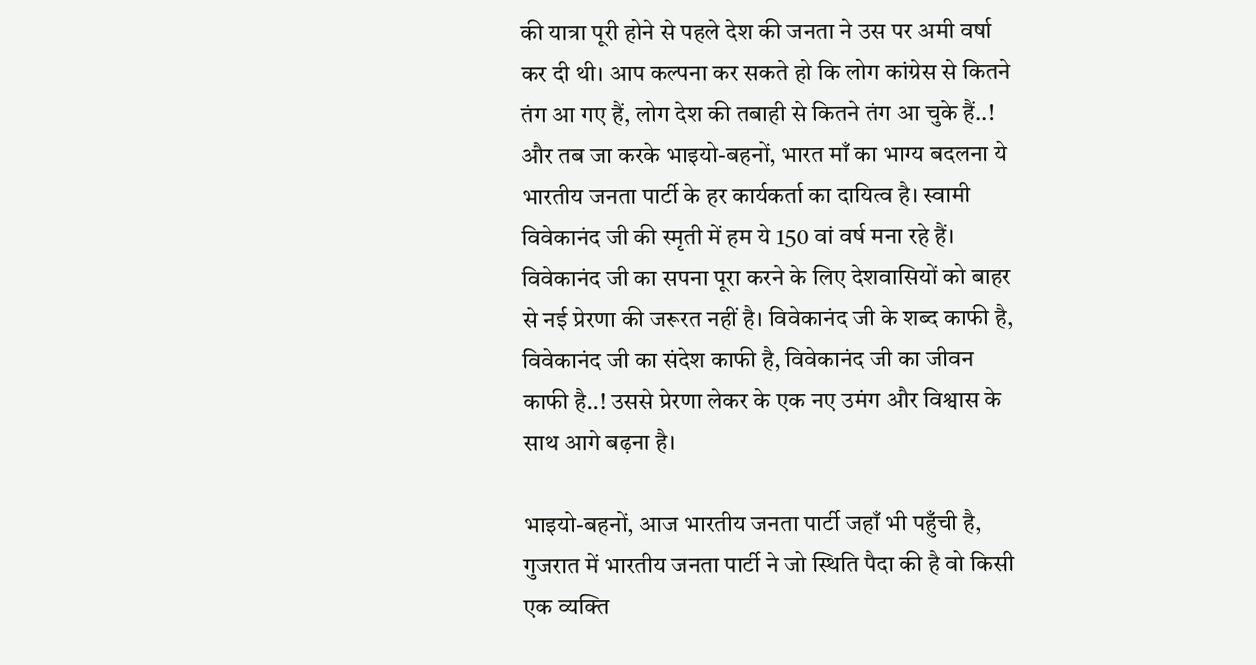की यात्रा पूरी होने से पहले देश की जनता ने उस पर अमी वर्षा कर दी थी। आप कल्पना कर सकते हो कि लोग कांग्रेस से कितने तंग आ गए हैं, लोग देश की तबाही से कितने तंग आ चुके हैं..! और तब जा करके भाइयो-बहनों, भारत माँ का भाग्य बदलना ये भारतीय जनता पार्टी के हर कार्यकर्ता का दायित्व है। स्वामी विवेकानंद जी की स्मृती में हम ये 150 वां वर्ष मना रहे हैं। विवेकानंद जी का सपना पूरा करने के लिए देशवासियों को बाहर से नई प्रेरणा की जरूरत नहीं है। विवेकानंद जी के शब्द काफी है, विवेकानंद जी का संदेश काफी है, विवेकानंद जी का जीवन काफी है..! उससे प्रेरणा लेकर के एक नए उमंग और विश्वास के साथ आगे बढ़ना है।

भाइयो-बहनों, आज भारतीय जनता पार्टी जहाँ भी पहुँची है, गुजरात में भारतीय जनता पार्टी ने जो स्थिति पैदा की है वो किसी एक व्यक्ति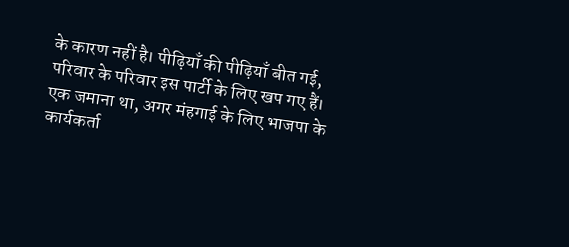के कारण नहीं है। पीढ़ियाँ की पीढ़ियाँ बीत गई, परिवार के परिवार इस पार्टी के लिए खप गए हैं। एक जमाना था, अगर मंहगाई के लिए भाजपा के कार्यकर्ता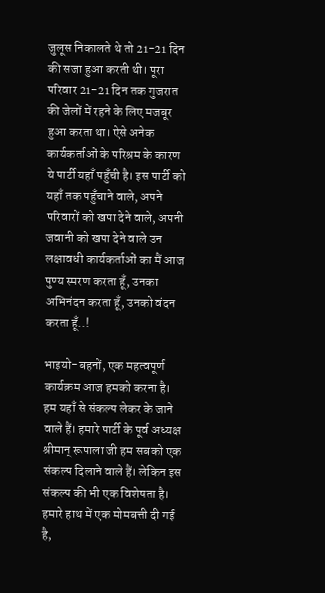जुलूस निकालते थे तो 21-21 दिन की सजा हुआ करती थी। पूरा परिवार 21-21 दिन तक गुजरात की जेलों में रहने के लिए मजबूर हुआ करता था। ऐसे अनेक कार्यकर्ताओं के परिश्रम के कारण ये पार्टी यहाँ पहुँची है। इस पार्टी को यहाँ तक पहुँचाने वाले, अपने परिवारों को खपा देने वाले, अपनी जवानी को खपा देने वाले उन लक्षावधी कार्यकर्ताओं का मैं आज पुण्य स्मरण करता हूँ, उनका अभिनंदन करता हूँ, उनको वंदन करता हूँ..!

भाइयो-बहनों, एक महत्वपूर्ण कार्यक्रम आज हमको करना है। हम यहाँ से संकल्प लेकर के जाने वाले हैं। हमारे पार्टी के पूर्व अध्यक्ष श्रीमान् रूपाला जी हम सबको एक संकल्प दिलाने वाले हैं। लेकिन इस संकल्प की भी एक विशेषता है। हमारे हाथ में एक मोमबत्ती दी गई है,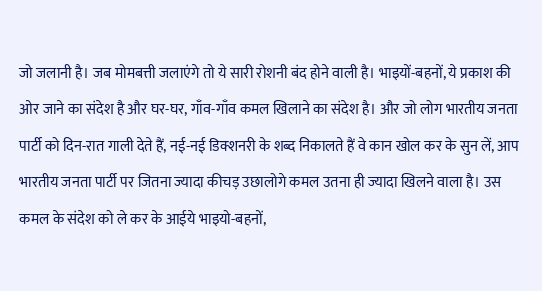जो जलानी है। जब मोमबत्ती जलाएंगे तो ये सारी रोशनी बंद होने वाली है। भाइयों-बहनों, ये प्रकाश की ओर जाने का संदेश है और घर-घर, गाँव-गाँव कमल खिलाने का संदेश है। और जो लोग भारतीय जनता पार्टी को दिन-रात गाली देते हैं, नई-नई डिक्शनरी के शब्द निकालते हैं वे कान खोल कर के सुन लें, आप भारतीय जनता पार्टी पर जितना ज्यादा कीचड़ उछालोगे कमल उतना ही ज्यादा खिलने वाला है। उस कमल के संदेश को ले कर के आईये भाइयो-बहनों,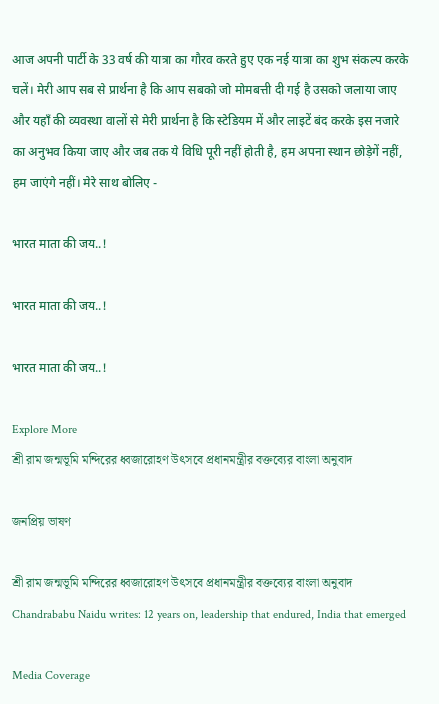आज अपनी पार्टी के 33 वर्ष की यात्रा का गौरव करते हुए एक नई यात्रा का शुभ संकल्प करके चलें। मेरी आप सब से प्रार्थना है कि आप सबको जो मोमबत्ती दी गई है उसको जलाया जाए और यहाँ की व्यवस्था वालों से मेरी प्रार्थना है कि स्टेडियम में और लाइटें बंद करके इस नजारे का अनुभव किया जाए और जब तक ये विधि पूरी नहीं होती है, हम अपना स्थान छोड़ेगें नहीं, हम जाएंगे नहीं। मेरे साथ बोलिए -

भारत माता की जय..!

भारत माता की जय..!

भारत माता की जय..!

Explore More
শ্রী রাম জন্মভূমি মন্দিরের ধ্বজারোহণ উৎসবে প্রধানমন্ত্রীর বক্তব্যের বাংলা অনুবাদ

জনপ্রিয় ভাষণ

শ্রী রাম জন্মভূমি মন্দিরের ধ্বজারোহণ উৎসবে প্রধানমন্ত্রীর বক্তব্যের বাংলা অনুবাদ
Chandrababu Naidu writes: 12 years on, leadership that endured, India that emerged

Media Coverage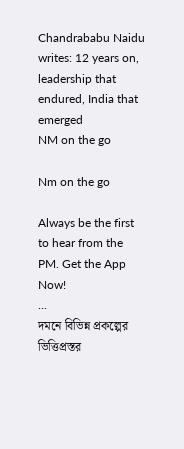Chandrababu Naidu writes: 12 years on, leadership that endured, India that emerged
NM on the go

Nm on the go

Always be the first to hear from the PM. Get the App Now!
...
দমনে বিভিন্ন প্রকল্পের ভিত্তিপ্রস্তর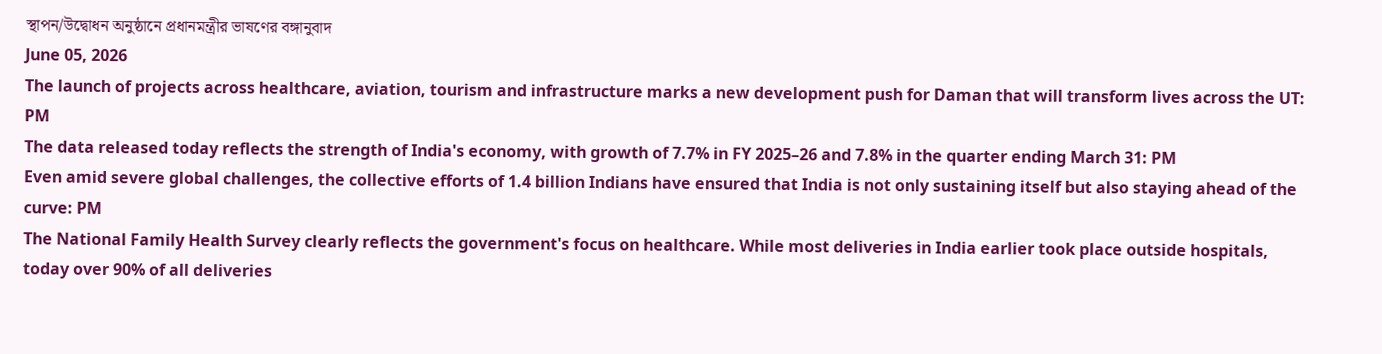স্থাপন/উদ্বোধন অনুষ্ঠানে প্রধানমন্ত্রীর ভাষণের বঙ্গানুবাদ
June 05, 2026
The launch of projects across healthcare, aviation, tourism and infrastructure marks a new development push for Daman that will transform lives across the UT: PM
The data released today reflects the strength of India's economy, with growth of 7.7% in FY 2025–26 and 7.8% in the quarter ending March 31: PM
Even amid severe global challenges, the collective efforts of 1.4 billion Indians have ensured that India is not only sustaining itself but also staying ahead of the curve: PM
The National Family Health Survey clearly reflects the government's focus on healthcare. While most deliveries in India earlier took place outside hospitals, today over 90% of all deliveries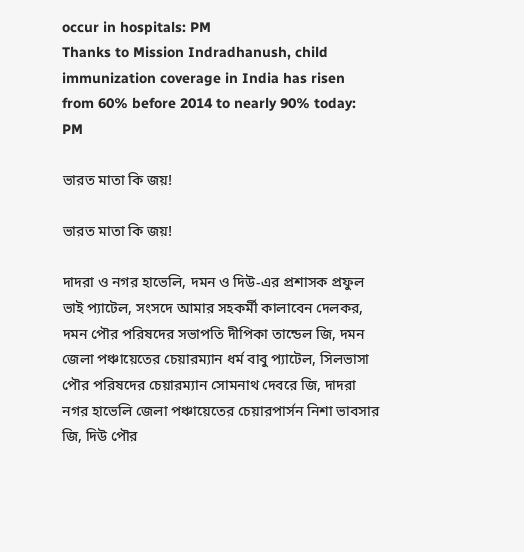occur in hospitals: PM
Thanks to Mission Indradhanush, child immunization coverage in India has risen from 60% before 2014 to nearly 90% today: PM

ভারত মাতা কি জয়!

ভারত মাতা কি জয়!

দাদরা ও নগর হাভেলি, দমন ও দিউ-এর প্রশাসক প্রফুল ভাই প্যাটেল, সংসদে আমার সহকর্মী কালাবেন দেলকর, দমন পৌর পরিষদের সভাপতি দীপিকা তান্ডেল জি, দমন জেলা পঞ্চায়েতের চেয়ারম্যান ধর্ম বাবু প্যাটেল, সিলভাসা পৌর পরিষদের চেয়ারম্যান সোমনাথ দেবরে জি, দাদরা নগর হাভেলি জেলা পঞ্চায়েতের চেয়ারপার্সন নিশা ভাবসার জি, দিউ পৌর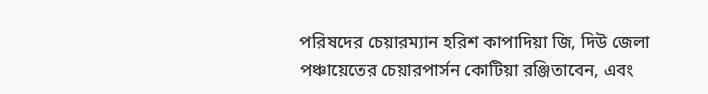পরিষদের চেয়ারম্যান হরিশ কাপাদিয়া জি, দিউ জেলা পঞ্চায়েতের চেয়ারপার্সন কোটিয়া রঞ্জিতাবেন, এবং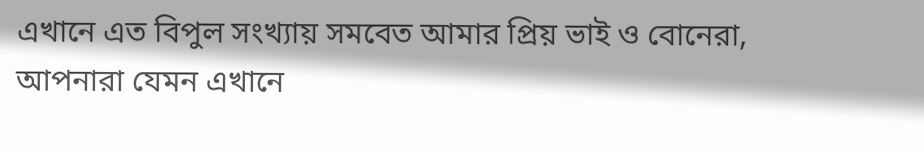এখানে এত বিপুল সংখ্যায় সমবেত আমার প্রিয় ভাই ও বোনেরা,
আপনারা যেমন এখানে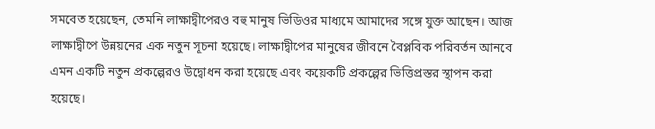সমবেত হয়েছেন, তেমনি লাক্ষাদ্বীপেরও বহু মানুষ ভিডিওর মাধ্যমে আমাদের সঙ্গে যুক্ত আছেন। আজ লাক্ষাদ্বীপে উন্নয়নের এক নতুন সূচনা হয়েছে। লাক্ষাদ্বীপের মানুষের জীবনে বৈপ্লবিক পরিবর্তন আনবে এমন একটি নতুন প্রকল্পেরও উদ্বোধন করা হয়েছে এবং কয়েকটি প্রকল্পের ভিত্তিপ্রস্তর স্থাপন করা হয়েছে।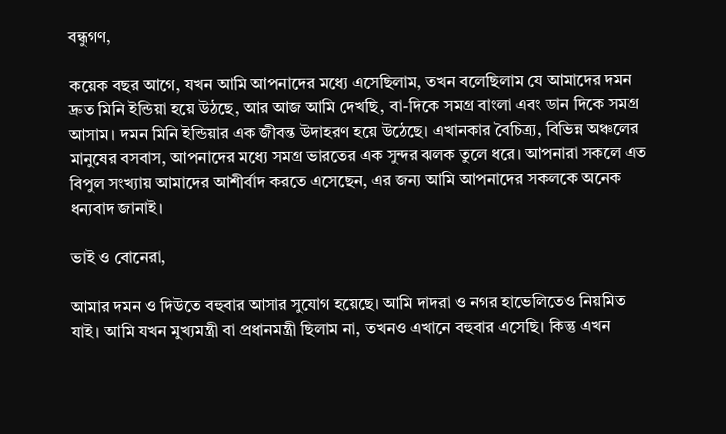বন্ধুগণ,

কয়েক বছর আগে, যখন আমি আপনাদের মধ্যে এসেছিলাম, তখন বলেছিলাম যে আমাদের দমন দ্রুত মিনি ইন্ডিয়া হয়ে উঠছে, আর আজ আমি দেখছি, বা-দিকে সমগ্র বাংলা এবং ডান দিকে সমগ্র আসাম। দমন মিনি ইন্ডিয়ার এক জীবন্ত উদাহরণ হয়ে উঠেছে। এখানকার বৈচিত্র্য, বিভিন্ন অঞ্চলের মানুষের বসবাস, আপনাদের মধ্যে সমগ্র ভারতের এক সুন্দর ঝলক তুলে ধরে। আপনারা সকলে এত বিপুল সংখ্যায় আমাদের আশীর্বাদ করতে এসেছেন, এর জন্য আমি আপনাদের সকলকে অনেক ধন্যবাদ জানাই।

ভাই ও বোনেরা,

আমার দমন ও দিউতে বহুবার আসার সুযোগ হয়েছে। আমি দাদরা ও নগর হাভেলিতেও নিয়মিত যাই। আমি যখন মুখ্যমন্ত্রী বা প্রধানমন্ত্রী ছিলাম না, তখনও এখানে বহুবার এসেছি। কিন্তু এখন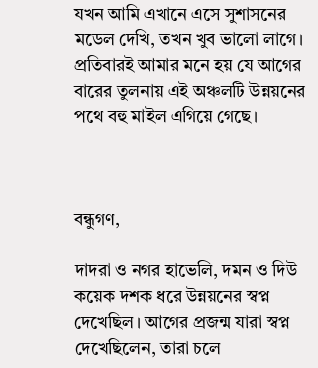যখন আমি এখানে এসে সুশাসনের মডেল দেখি, তখন খুব ভালো লাগে। প্রতিবারই আমার মনে হয় যে আগের বারের তুলনায় এই অঞ্চলটি উন্নয়নের পথে বহু মাইল এগিয়ে গেছে।



বন্ধুগণ,

দাদরা ও নগর হাভেলি, দমন ও দিউ কয়েক দশক ধরে উন্নয়নের স্বপ্ন দেখেছিল। আগের প্রজন্ম যারা স্বপ্ন দেখেছিলেন, তারা চলে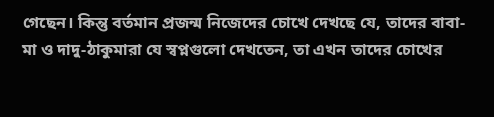গেছেন। কিন্তু বর্তমান প্রজন্ম নিজেদের চোখে দেখছে যে, তাদের বাবা-মা ও দাদু-ঠাকুমারা যে স্বপ্নগুলো দেখতেন, তা এখন তাদের চোখের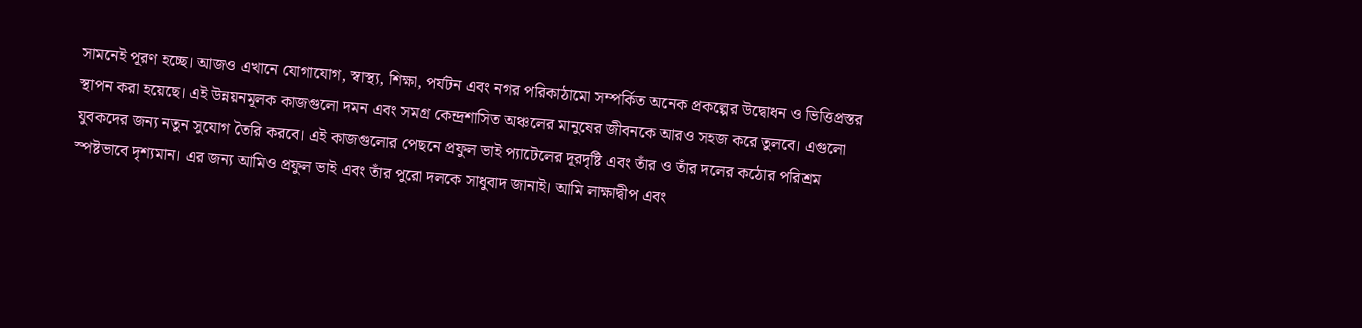সামনেই পূরণ হচ্ছে। আজও এখানে যোগাযোগ, স্বাস্থ্য, শিক্ষা, পর্যটন এবং নগর পরিকাঠামো সম্পর্কিত অনেক প্রকল্পের উদ্বোধন ও ভিত্তিপ্রস্তর স্থাপন করা হয়েছে। এই উন্নয়নমূলক কাজগুলো দমন এবং সমগ্র কেন্দ্রশাসিত অঞ্চলের মানুষের জীবনকে আরও সহজ করে তুলবে। এগুলো যুবকদের জন্য নতুন সুযোগ তৈরি করবে। এই কাজগুলোর পেছনে প্রফুল ভাই প্যাটেলের দূরদৃষ্টি এবং তাঁর ও তাঁর দলের কঠোর পরিশ্রম স্পষ্টভাবে দৃশ্যমান। এর জন্য আমিও প্রফুল ভাই এবং তাঁর পুরো দলকে সাধুবাদ জানাই। আমি লাক্ষাদ্বীপ এবং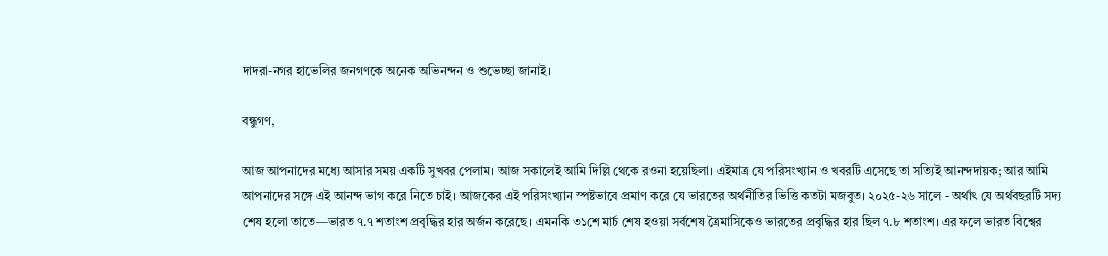দাদরা-নগর হাভেলির জনগণকে অনেক অভিনন্দন ও শুভেচ্ছা জানাই।

বন্ধুগণ,

আজ আপনাদের মধ্যে আসার সময় একটি সুখবর পেলাম। আজ সকালেই আমি দিল্লি থেকে রওনা হয়েছিলা। এইমাত্র যে পরিসংখ্যান ও খবরটি এসেছে তা সত্যিই আনন্দদায়ক; আর আমি আপনাদের সঙ্গে এই আনন্দ ভাগ করে নিতে চাই। আজকের এই পরিসংখ্যান স্পষ্টভাবে প্রমাণ করে যে ভারতের অর্থনীতির ভিত্তি কতটা মজবুত। ২০২৫-২৬ সালে - অর্থাৎ যে অর্থবছরটি সদ্য শেষ হলো তাতে—ভারত ৭.৭ শতাংশ প্রবৃদ্ধির হার অর্জন করেছে। এমনকি ৩১শে মার্চ শেষ হওয়া সর্বশেষ ত্রৈমাসিকেও ভারতের প্রবৃদ্ধির হার ছিল ৭.৮ শতাংশ। এর ফলে ভারত বিশ্বের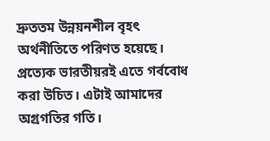দ্রুততম উন্নয়নশীল বৃহৎ অর্থনীতিতে পরিণত হয়েছে। প্রত্যেক ভারতীয়রই এতে গর্ববোধ করা উচিত। এটাই আমাদের অগ্রগতির গতি।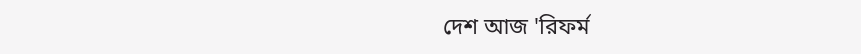দেশ আজ 'রিফর্ম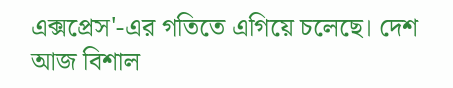এক্সপ্রেস'-এর গতিতে এগিয়ে চলেছে। দেশ আজ বিশাল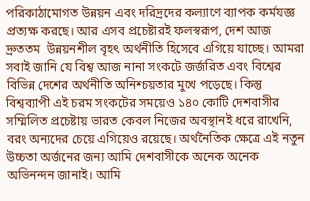পরিকাঠামোগত উন্নয়ন এবং দরিদ্রদের কল্যাণে ব্যাপক কর্মযজ্ঞ প্রত্যক্ষ করছে। আর এসব প্রচেষ্টারই ফলস্বরূপ, দেশ আজ দ্রুততম  উন্নয়নশীল বৃহৎ অর্থনীতি হিসেবে এগিয়ে যাচ্ছে। আমরা সবাই জানি যে বিশ্ব আজ নানা সংকটে জর্জরিত এবং বিশ্বের বিভিন্ন দেশের অর্থনীতি অনিশ্চয়তার মুখে পড়েছে। কিন্তু বিশ্বব্যাপী এই চরম সংকটের সময়েও ১৪০ কোটি দেশবাসীর সম্মিলিত প্রচেষ্টায় ভারত কেবল নিজের অবস্থানই ধরে রাখেনি, বরং অন্যদের চেয়ে এগিয়েও রয়েছে। অর্থনৈতিক ক্ষেত্রে এই নতুন উচ্চতা অর্জনের জন্য আমি দেশবাসীকে অনেক অনেক অভিনন্দন জানাই। আমি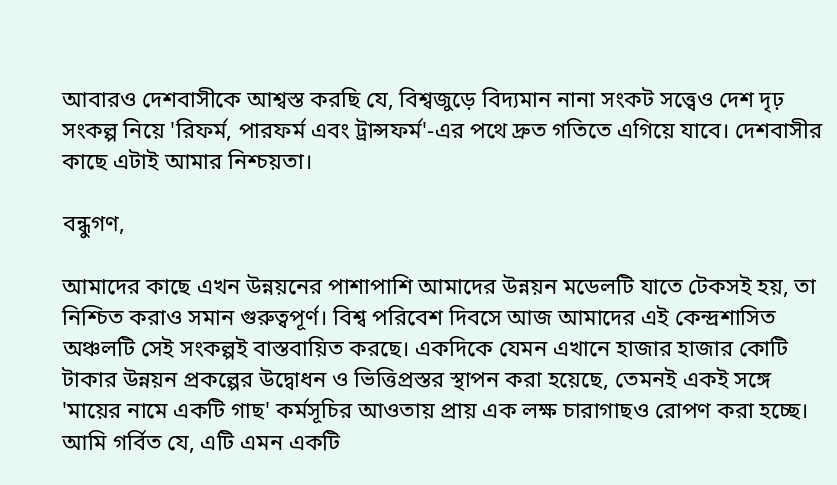আবারও দেশবাসীকে আশ্বস্ত করছি যে, বিশ্বজুড়ে বিদ্যমান নানা সংকট সত্ত্বেও দেশ দৃঢ় সংকল্প নিয়ে 'রিফর্ম, পারফর্ম এবং ট্রান্সফর্ম'-এর পথে দ্রুত গতিতে এগিয়ে যাবে। দেশবাসীর কাছে এটাই আমার নিশ্চয়তা।

বন্ধুগণ,

আমাদের কাছে এখন উন্নয়নের পাশাপাশি আমাদের উন্নয়ন মডেলটি যাতে টেকসই হয়, তা নিশ্চিত করাও সমান গুরুত্বপূর্ণ। বিশ্ব পরিবেশ দিবসে আজ আমাদের এই কেন্দ্রশাসিত অঞ্চলটি সেই সংকল্পই বাস্তবায়িত করছে। একদিকে যেমন এখানে হাজার হাজার কোটি টাকার উন্নয়ন প্রকল্পের উদ্বোধন ও ভিত্তিপ্রস্তর স্থাপন করা হয়েছে, তেমনই একই সঙ্গে 'মায়ের নামে একটি গাছ' কর্মসূচির আওতায় প্রায় এক লক্ষ চারাগাছও রোপণ করা হচ্ছে। আমি গর্বিত যে, এটি এমন একটি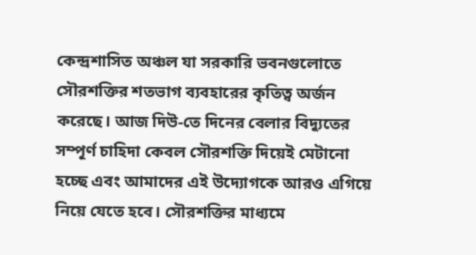কেন্দ্রশাসিত অঞ্চল যা সরকারি ভবনগুলোতে সৌরশক্তির শতভাগ ব্যবহারের কৃতিত্ব অর্জন করেছে। আজ দিউ-তে দিনের বেলার বিদ্যুতের সম্পূর্ণ চাহিদা কেবল সৌরশক্তি দিয়েই মেটানো হচ্ছে এবং আমাদের এই উদ্যোগকে আরও এগিয়ে নিয়ে যেতে হবে। সৌরশক্তির মাধ্যমে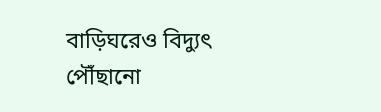বাড়িঘরেও বিদ্যুৎ পৌঁছানো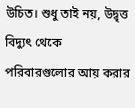উচিত। শুধু তাই নয়, উদ্বৃত্ত বিদ্যুৎ থেকে পরিবারগুলোর আয় করার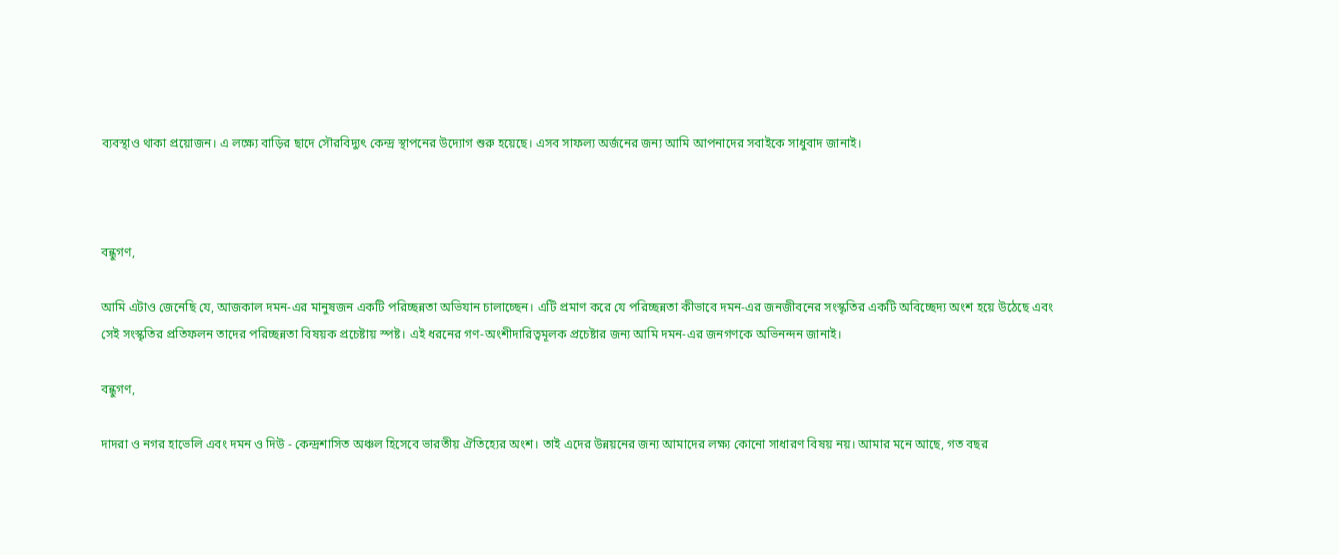ব্যবস্থাও থাকা প্রয়োজন। এ লক্ষ্যে বাড়ির ছাদে সৌরবিদ্যুৎ কেন্দ্র স্থাপনের উদ্যোগ শুরু হয়েছে। এসব সাফল্য অর্জনের জন্য আমি আপনাদের সবাইকে সাধুবাদ জানাই।



বন্ধুগণ,

আমি এটাও জেনেছি যে, আজকাল দমন-এর মানুষজন একটি পরিচ্ছন্নতা অভিযান চালাচ্ছেন। এটি প্রমাণ করে যে পরিচ্ছন্নতা কীভাবে দমন-এর জনজীবনের সংস্কৃতির একটি অবিচ্ছেদ্য অংশ হয়ে উঠেছে এবং সেই সংস্কৃতির প্রতিফলন তাদের পরিচ্ছন্নতা বিষয়ক প্রচেষ্টায় স্পষ্ট। এই ধরনের গণ-অংশীদারিত্বমূলক প্রচেষ্টার জন্য আমি দমন-এর জনগণকে অভিনন্দন জানাই।

বন্ধুগণ,

দাদরা ও নগর হাভেলি এবং দমন ও দিউ - কেন্দ্রশাসিত অঞ্চল হিসেবে ভারতীয় ঐতিহ্যের অংশ। তাই এদের উন্নয়নের জন্য আমাদের লক্ষ্য কোনো সাধারণ বিষয় নয়। আমার মনে আছে, গত বছর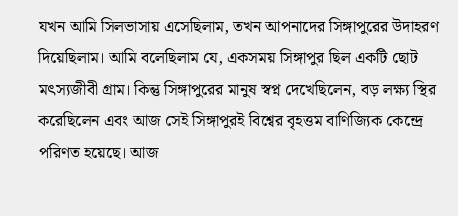যখন আমি সিলভাসায় এসেছিলাম, তখন আপনাদের সিঙ্গাপুরের উদাহরণ দিয়েছিলাম। আমি বলেছিলাম যে, একসময় সিঙ্গাপুর ছিল একটি ছোট মৎস্যজীবী গ্রাম। কিন্তু সিঙ্গাপুরের মানুষ স্বপ্ন দেখেছিলেন, বড় লক্ষ্য স্থির করেছিলেন এবং আজ সেই সিঙ্গাপুরই বিশ্বের বৃহত্তম বাণিজ্যিক কেন্দ্রে পরিণত হয়েছে। আজ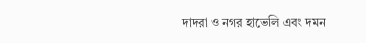দাদরা ও নগর হাভেলি এবং দমন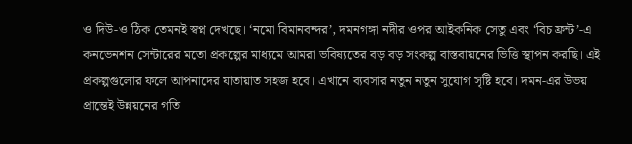ও দিউ-ও ঠিক তেমনই স্বপ্ন দেখছে। ‘নমো বিমানবন্দর’, দমনগঙ্গা নদীর ওপর আইকনিক সেতু এবং ‘বিচ ফ্রন্ট’-এ কনভেনশন সেন্টারের মতো প্রকল্পের মাধ্যমে আমরা ভবিষ্যতের বড় বড় সংকল্প বাস্তবায়নের ভিত্তি স্থাপন করছি। এই প্রকল্পগুলোর ফলে আপনাদের যাতায়াত সহজ হবে। এখানে ব্যবসার নতুন নতুন সুযোগ সৃষ্টি হবে। দমন-এর উভয় প্রান্তেই উন্নয়নের গতি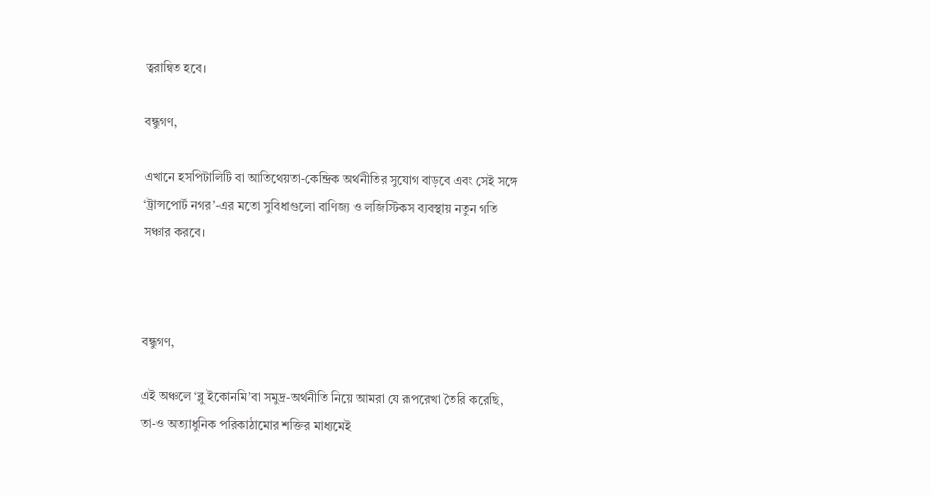ত্বরান্বিত হবে।

বন্ধুগণ,

এখানে হসপিটালিটি বা আতিথেয়তা-কেন্দ্রিক অর্থনীতির সুযোগ বাড়বে এবং সেই সঙ্গে ‘ট্রান্সপোর্ট নগর’-এর মতো সুবিধাগুলো বাণিজ্য ও লজিস্টিকস ব্যবস্থায় নতুন গতি সঞ্চার করবে।



বন্ধুগণ,

এই অঞ্চলে ‘ব্লু ইকোনমি’বা সমুদ্র-অর্থনীতি নিয়ে আমরা যে রূপরেখা তৈরি করেছি, তা-ও অত্যাধুনিক পরিকাঠামোর শক্তির মাধ্যমেই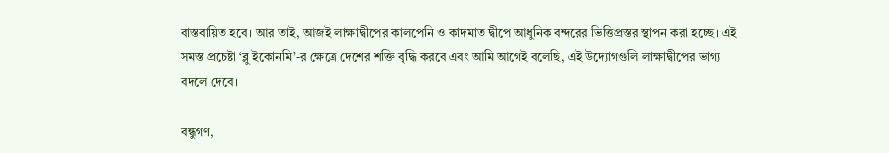বাস্তবায়িত হবে। আর তাই, আজই লাক্ষাদ্বীপের কালপেনি ও কাদমাত দ্বীপে আধুনিক বন্দরের ভিত্তিপ্রস্তর স্থাপন করা হচ্ছে। এই সমস্ত প্রচেষ্টা ‘ব্লু ইকোনমি’-র ক্ষেত্রে দেশের শক্তি বৃদ্ধি করবে এবং আমি আগেই বলেছি, এই উদ্যোগগুলি লাক্ষাদ্বীপের ভাগ্য বদলে দেবে।

বন্ধুগণ,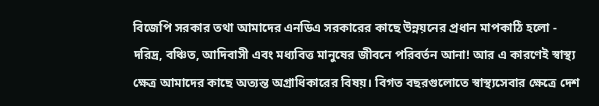বিজেপি সরকার তথা আমাদের এনডিএ সরকারের কাছে উন্নয়নের প্রধান মাপকাঠি হলো - দরিদ্র, বঞ্চিত, আদিবাসী এবং মধ্যবিত্ত মানুষের জীবনে পরিবর্তন আনা! আর এ কারণেই স্বাস্থ্য  ক্ষেত্র আমাদের কাছে অত্যন্ত অগ্রাধিকারের বিষয়। বিগত বছরগুলোতে স্বাস্থ্যসেবার ক্ষেত্রে দেশ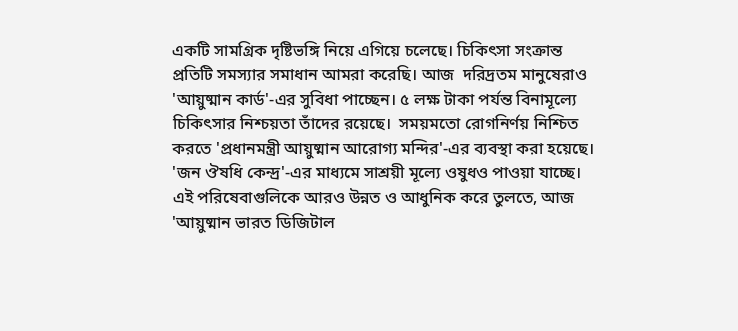একটি সামগ্রিক দৃষ্টিভঙ্গি নিয়ে এগিয়ে চলেছে। চিকিৎসা সংক্রান্ত প্রতিটি সমস্যার সমাধান আমরা করেছি। আজ  দরিদ্রতম মানুষেরাও 'আয়ুষ্মান কার্ড'-এর সুবিধা পাচ্ছেন। ৫ লক্ষ টাকা পর্যন্ত বিনামূল্যে চিকিৎসার নিশ্চয়তা তাঁদের রয়েছে।  সময়মতো রোগনির্ণয় নিশ্চিত করতে 'প্রধানমন্ত্রী আয়ুষ্মান আরোগ্য মন্দির'-এর ব্যবস্থা করা হয়েছে। 'জন ঔষধি কেন্দ্র'-এর মাধ্যমে সাশ্রয়ী মূল্যে ওষুধও পাওয়া যাচ্ছে। এই পরিষেবাগুলিকে আরও উন্নত ও আধুনিক করে তুলতে, আজ 'আয়ুষ্মান ভারত ডিজিটাল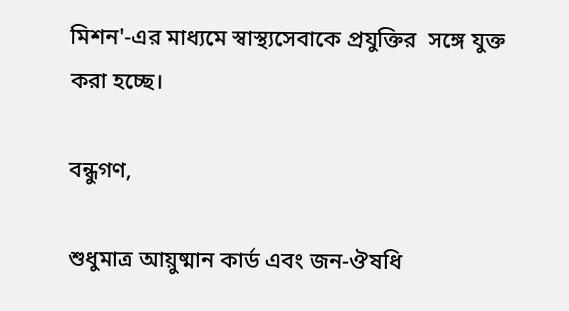মিশন'-এর মাধ্যমে স্বাস্থ্যসেবাকে প্রযুক্তির  সঙ্গে যুক্ত করা হচ্ছে।

বন্ধুগণ,

শুধুমাত্র আয়ুষ্মান কার্ড এবং জন-ঔষধি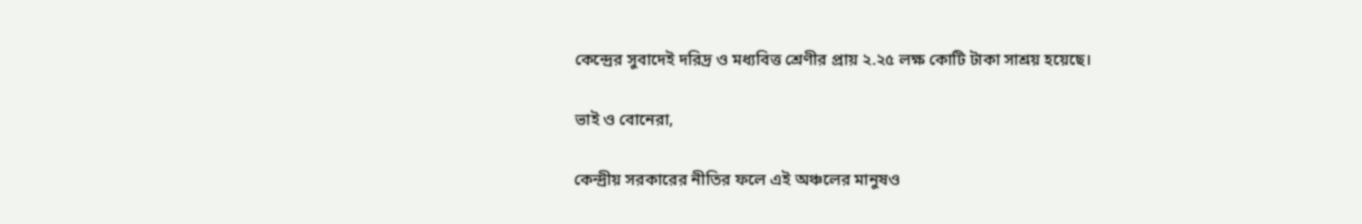কেন্দ্রের সুবাদেই দরিদ্র ও মধ্যবিত্ত শ্রেণীর প্রায় ২.২৫ লক্ষ কোটি টাকা সাশ্রয় হয়েছে।

ভাই ও বোনেরা,

কেন্দ্রীয় সরকারের নীতির ফলে এই অঞ্চলের মানুষও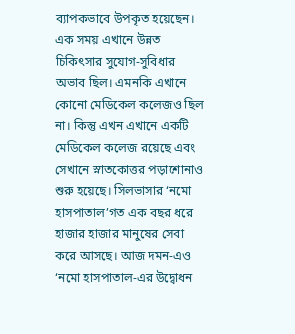ব্যাপকভাবে উপকৃত হয়েছেন। এক সময় এখানে উন্নত চিকিৎসার সুযোগ-সুবিধার অভাব ছিল। এমনকি এখানে কোনো মেডিকেল কলেজও ছিল না। কিন্তু এখন এখানে একটি মেডিকেল কলেজ রয়েছে এবং সেখানে স্নাতকোত্তর পড়াশোনাও শুরু হয়েছে। সিলভাসার ‘নমো হাসপাতাল’গত এক বছর ধরে হাজার হাজার মানুষের সেবা করে আসছে। আজ দমন-এও ‘নমো হাসপাতাল-এর উদ্বোধন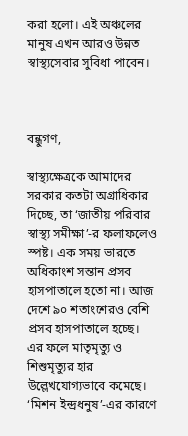করা হলো। এই অঞ্চলের মানুষ এখন আরও উন্নত স্বাস্থ্যসেবার সুবিধা পাবেন।



বন্ধুগণ,

স্বাস্থ্যক্ষেত্রকে আমাদের সরকার কতটা অগ্রাধিকার দিচ্ছে, তা ‘জাতীয় পরিবার স্বাস্থ্য সমীক্ষা’-র ফলাফলেও স্পষ্ট। এক সময় ভারতে অধিকাংশ সন্তান প্রসব হাসপাতালে হতো না। আজ দেশে ৯০ শতাংশেরও বেশি প্রসব হাসপাতালে হচ্ছে। এর ফলে মাতৃমৃত্যু ও শিশুমৃত্যুর হার উল্লেখযোগ্যভাবে কমেছে। ‘মিশন ইন্দ্রধনুষ’-এর কারণে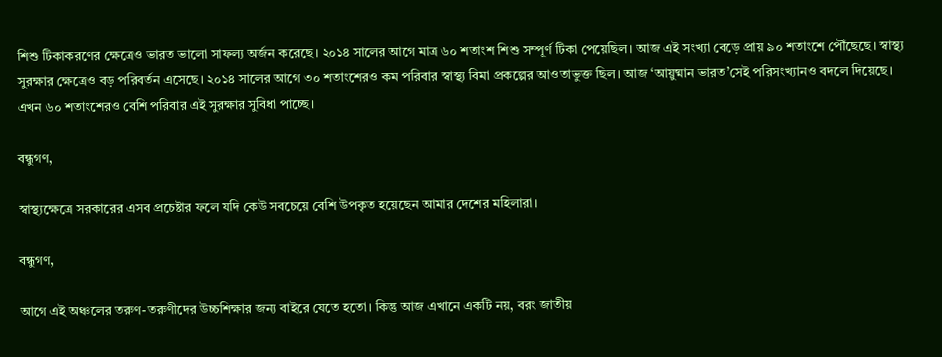শিশু টিকাকরণের ক্ষেত্রেও ভারত ভালো সাফল্য অর্জন করেছে। ২০১৪ সালের আগে মাত্র ৬০ শতাংশ শিশু সম্পূর্ণ টিকা পেয়েছিল। আজ এই সংখ্যা বেড়ে প্রায় ৯০ শতাংশে পৌঁছেছে। স্বাস্থ্য সুরক্ষার ক্ষেত্রেও বড় পরিবর্তন এসেছে। ২০১৪ সালের আগে ৩০ শতাংশেরও কম পরিবার স্বাস্থ্য বিমা প্রকল্পের আওতাভুক্ত ছিল। আজ ‘আয়ুষ্মান ভারত’সেই পরিসংখ্যানও বদলে দিয়েছে। এখন ৬০ শতাংশেরও বেশি পরিবার এই সুরক্ষার সুবিধা পাচ্ছে।

বন্ধুগণ,

স্বাস্থ্যক্ষেত্রে সরকারের এসব প্রচেষ্টার ফলে যদি কেউ সবচেয়ে বেশি উপকৃত হয়েছেন আমার দেশের মহিলারা।

বন্ধুগণ,

আগে এই অঞ্চলের তরুণ-তরুণীদের উচ্চশিক্ষার জন্য বাইরে যেতে হতো। কিন্তু আজ এখানে একটি নয়, বরং জাতীয়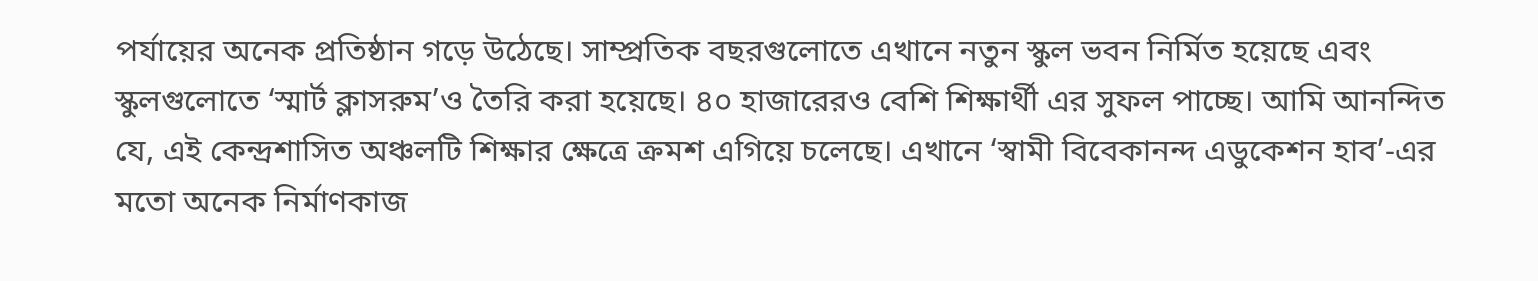পর্যায়ের অনেক প্রতিষ্ঠান গড়ে উঠেছে। সাম্প্রতিক বছরগুলোতে এখানে নতুন স্কুল ভবন নির্মিত হয়েছে এবং স্কুলগুলোতে ‘স্মার্ট ক্লাসরুম’ও তৈরি করা হয়েছে। ৪০ হাজারেরও বেশি শিক্ষার্থী এর সুফল পাচ্ছে। আমি আনন্দিত যে, এই কেন্দ্রশাসিত অঞ্চলটি শিক্ষার ক্ষেত্রে ক্রমশ এগিয়ে চলেছে। এখানে ‘স্বামী বিবেকানন্দ এডুকেশন হাব’-এর মতো অনেক নির্মাণকাজ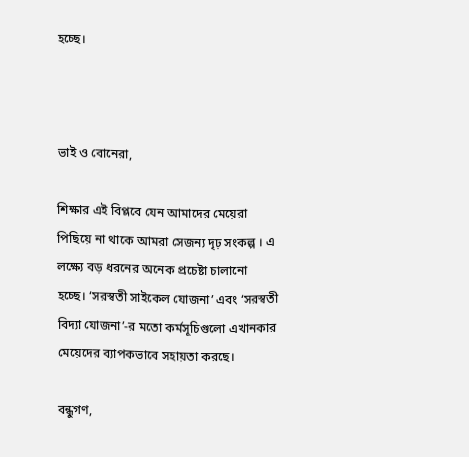হচ্ছে।



ভাই ও বোনেরা,

শিক্ষার এই বিপ্লবে যেন আমাদের মেয়েরা পিছিয়ে না থাকে আমরা সেজন্য দৃঢ় সংকল্প । এ লক্ষ্যে বড় ধরনের অনেক প্রচেষ্টা চালানো হচ্ছে। ‘সরস্বতী সাইকেল যোজনা’ এবং ‘সরস্বতী বিদ্যা যোজনা’-র মতো কর্মসূচিগুলো এখানকার মেয়েদের ব্যাপকভাবে সহায়তা করছে।

বন্ধুগণ,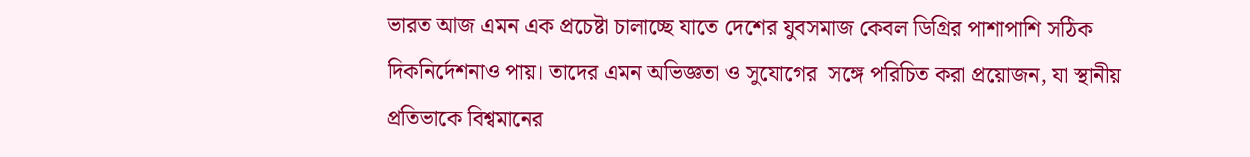ভারত আজ এমন এক প্রচেষ্টা চালাচ্ছে যাতে দেশের যুবসমাজ কেবল ডিগ্রির পাশাপাশি সঠিক দিকনির্দেশনাও পায়। তাদের এমন অভিজ্ঞতা ও সুযোগের  সঙ্গে পরিচিত করা প্রয়োজন, যা স্থানীয় প্রতিভাকে বিশ্বমানের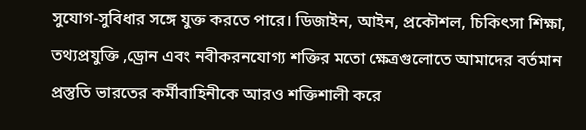সুযোগ-সুবিধার সঙ্গে যুক্ত করতে পারে। ডিজাইন, আইন, প্রকৌশল, চিকিৎসা শিক্ষা, তথ্যপ্রযুক্তি ,ড্রোন এবং নবীকরনযোগ্য শক্তির মতো ক্ষেত্রগুলোতে আমাদের বর্তমান প্রস্তুতি ভারতের কর্মীবাহিনীকে আরও শক্তিশালী করে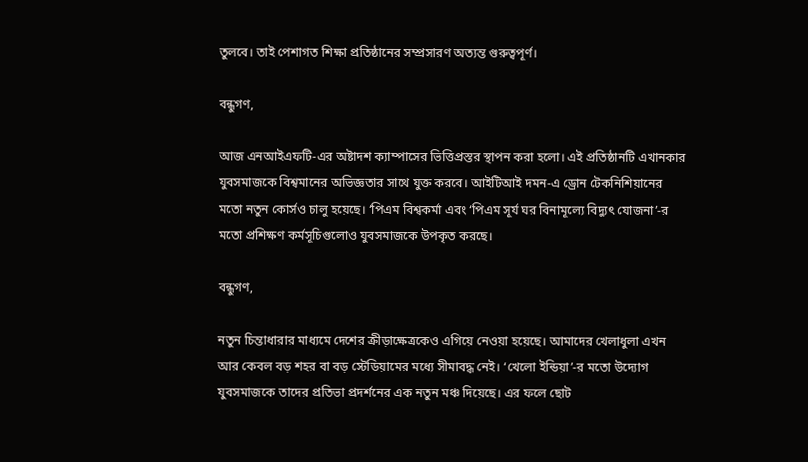তুলবে। তাই পেশাগত শিক্ষা প্রতিষ্ঠানের সম্প্রসারণ অত্যন্ত গুরুত্বপূর্ণ।

বন্ধুগণ,

আজ এনআইএফটি-এর অষ্টাদশ ক্যাম্পাসের ভিত্তিপ্রস্তর স্থাপন করা হলো। এই প্রতিষ্ঠানটি এখানকার যুবসমাজকে বিশ্বমানের অভিজ্ঞতার সাথে যুক্ত করবে। আইটিআই দমন-এ ড্রোন টেকনিশিয়ানের মতো নতুন কোর্সও চালু হয়েছে। ‘পিএম বিশ্বকর্মা এবং ‘পিএম সূর্য ঘর বিনামূল্যে বিদ্যুৎ যোজনা’-র মতো প্রশিক্ষণ কর্মসূচিগুলোও যুবসমাজকে উপকৃত করছে।

বন্ধুগণ,

নতুন চিন্তাধারার মাধ্যমে দেশের ক্রীড়াক্ষেত্রকেও এগিয়ে নেওয়া হয়েছে। আমাদের খেলাধুলা এখন আর কেবল বড় শহর বা বড় স্টেডিয়ামের মধ্যে সীমাবদ্ধ নেই। ‘খেলো ইন্ডিয়া’-র মতো উদ্যোগ যুবসমাজকে তাদের প্রতিভা প্রদর্শনের এক নতুন মঞ্চ দিয়েছে। এর ফলে ছোট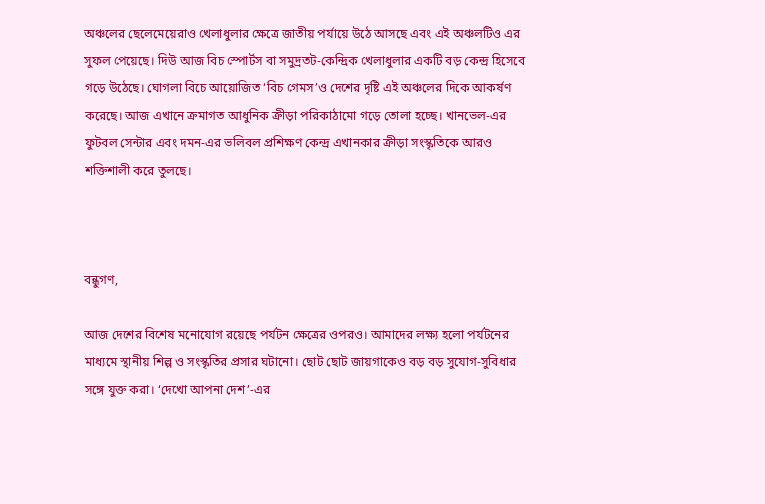অঞ্চলের ছেলেমেয়েরাও খেলাধুলার ক্ষেত্রে জাতীয় পর্যায়ে উঠে আসছে এবং এই অঞ্চলটিও এর সুফল পেয়েছে। দিউ আজ বিচ স্পোর্টস বা সমুদ্রতট-কেন্দ্রিক খেলাধুলার একটি বড় কেন্দ্র হিসেবে গড়ে উঠেছে। ঘোগলা বিচে আয়োজিত ‘বিচ গেমস’ও দেশের দৃষ্টি এই অঞ্চলের দিকে আকর্ষণ করেছে। আজ এখানে ক্রমাগত আধুনিক ক্রীড়া পরিকাঠামো গড়ে তোলা হচ্ছে। খানভেল-এর ফুটবল সেন্টার এবং দমন-এর ভলিবল প্রশিক্ষণ কেন্দ্র এখানকার ক্রীড়া সংস্কৃতিকে আরও শক্তিশালী করে তুলছে।



বন্ধুগণ,

আজ দেশের বিশেষ মনোযোগ রয়েছে পর্যটন ক্ষেত্রের ওপরও। আমাদের লক্ষ্য হলো পর্যটনের মাধ্যমে স্থানীয় শিল্প ও সংস্কৃতির প্রসার ঘটানো। ছোট ছোট জায়গাকেও বড় বড় সুযোগ-সুবিধার সঙ্গে যুক্ত করা। ‘দেখো আপনা দেশ’-এর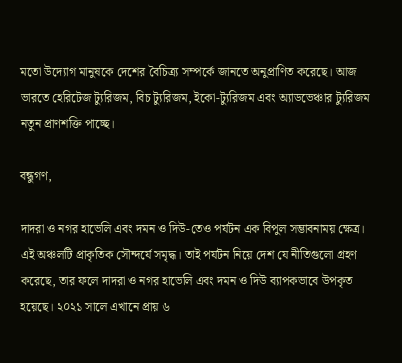মতো উদ্যোগ মানুষকে দেশের বৈচিত্র্য সম্পর্কে জানতে অনুপ্রাণিত করেছে। আজ ভারতে হেরিটেজ ট্যুরিজম, বিচ ট্যুরিজম, ইকো-ট্যুরিজম এবং অ্যাডভেঞ্চার ট্যুরিজম নতুন প্রাণশক্তি পাচ্ছে।

বন্ধুগণ,

দাদরা ও নগর হাভেলি এবং দমন ও দিউ-তেও পর্যটন এক বিপুল সম্ভাবনাময় ক্ষেত্র। এই অঞ্চলটি প্রাকৃতিক সৌন্দর্যে সমৃদ্ধ। তাই পর্যটন নিয়ে দেশ যে নীতিগুলো গ্রহণ করেছে, তার ফলে দাদরা ও নগর হাভেলি এবং দমন ও দিউ ব্যাপকভাবে উপকৃত হয়েছে। ২০২১ সালে এখানে প্রায় ৬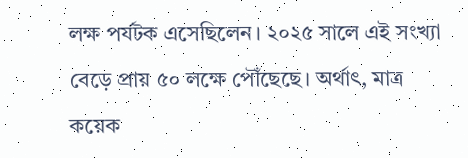লক্ষ পর্যটক এসেছিলেন। ২০২৫ সালে এই সংখ্যা বেড়ে প্রায় ৫০ লক্ষে পৌঁছেছে। অর্থাৎ, মাত্র কয়েক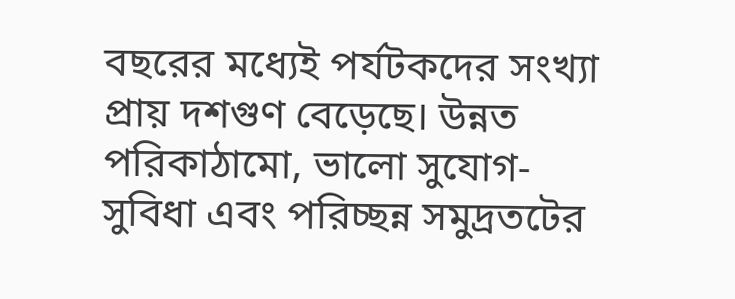বছরের মধ্যেই পর্যটকদের সংখ্যা প্রায় দশগুণ বেড়েছে। উন্নত পরিকাঠামো, ভালো সুযোগ-সুবিধা এবং পরিচ্ছন্ন সমুদ্রতটের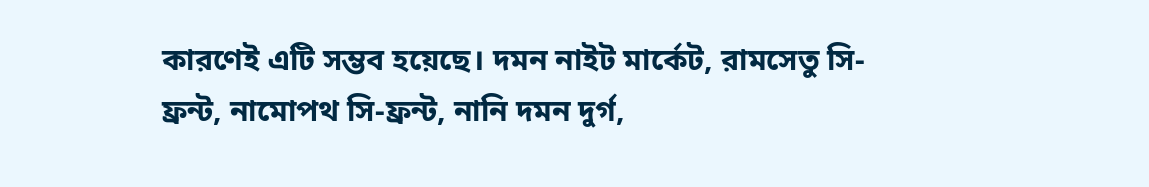কারণেই এটি সম্ভব হয়েছে। দমন নাইট মার্কেট, রামসেতু সি-ফ্রন্ট, নামোপথ সি-ফ্রন্ট, নানি দমন দুর্গ,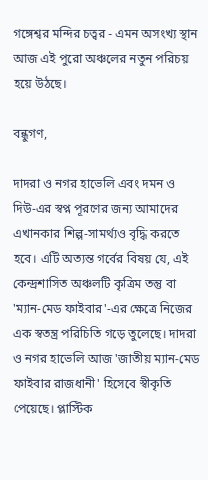গঙ্গেশ্বর মন্দির চত্বর - এমন অসংখ্য স্থান আজ এই পুরো অঞ্চলের নতুন পরিচয় হয়ে উঠছে।

বন্ধুগণ,

দাদরা ও নগর হাভেলি এবং দমন ও দিউ-এর স্বপ্ন পূরণের জন্য আমাদের এখানকার শিল্প-সামর্থ্যও বৃদ্ধি করতে হবে। এটি অত্যন্ত গর্বের বিষয় যে, এই কেন্দ্রশাসিত অঞ্চলটি কৃত্রিম তন্তু বা 'ম্যান-মেড ফাইবার'-এর ক্ষেত্রে নিজের এক স্বতন্ত্র পরিচিতি গড়ে তুলেছে। দাদরা ও নগর হাভেলি আজ 'জাতীয় ম্যান-মেড ফাইবার রাজধানী' হিসেবে স্বীকৃতি পেয়েছে। প্লাস্টিক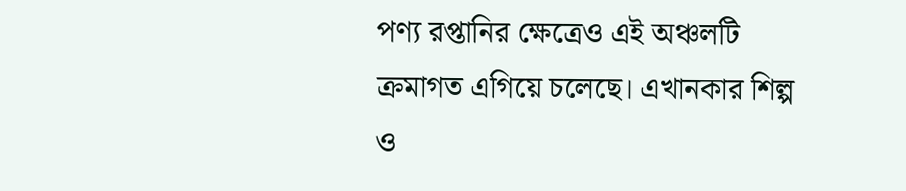পণ্য রপ্তানির ক্ষেত্রেও এই অঞ্চলটি ক্রমাগত এগিয়ে চলেছে। এখানকার শিল্প ও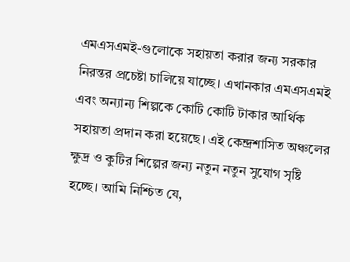এমএসএমই-গুলোকে সহায়তা করার জন্য সরকার নিরন্তর প্রচেষ্টা চালিয়ে যাচ্ছে। এখানকার এমএসএমই এবং অন্যান্য শিল্পকে কোটি কোটি টাকার আর্থিক সহায়তা প্রদান করা হয়েছে। এই কেন্দ্রশাসিত অঞ্চলের ক্ষুদ্র ও কুটির শিল্পের জন্য নতুন নতুন সুযোগ সৃষ্টি হচ্ছে। আমি নিশ্চিত যে,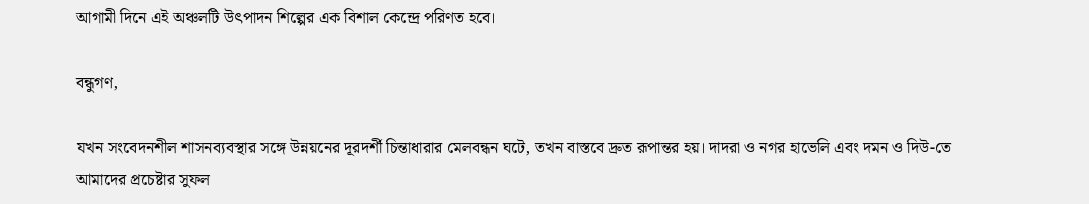আগামী দিনে এই অঞ্চলটি উৎপাদন শিল্পের এক বিশাল কেন্দ্রে পরিণত হবে।

বন্ধুগণ,

যখন সংবেদনশীল শাসনব্যবস্থার সঙ্গে উন্নয়নের দূরদর্শী চিন্তাধারার মেলবন্ধন ঘটে, তখন বাস্তবে দ্রুত রূপান্তর হয়। দাদরা ও নগর হাভেলি এবং দমন ও দিউ-তে আমাদের প্রচেষ্টার সুফল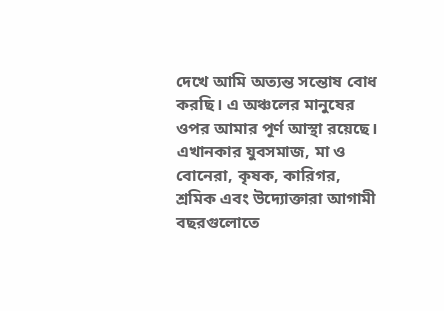দেখে আমি অত্যন্ত সন্তোষ বোধ করছি। এ অঞ্চলের মানুষের ওপর আমার পূর্ণ আস্থা রয়েছে। এখানকার যুবসমাজ, মা ও বোনেরা, কৃষক, কারিগর, শ্রমিক এবং উদ্যোক্তারা আগামী বছরগুলোতে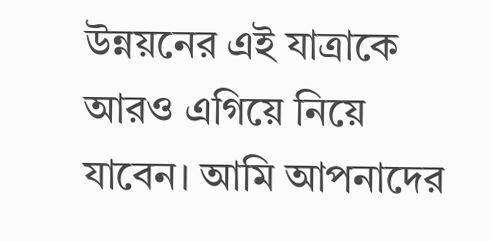উন্নয়নের এই যাত্রাকে আরও এগিয়ে নিয়ে যাবেন। আমি আপনাদের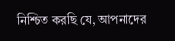নিশ্চিত করছি যে, আপনাদের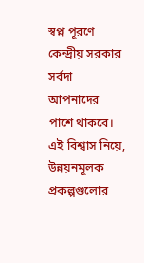স্বপ্ন পূরণে কেন্দ্রীয় সরকার সর্বদা আপনাদের পাশে থাকবে। এই বিশ্বাস নিয়ে, উন্নয়নমূলক প্রকল্পগুলোর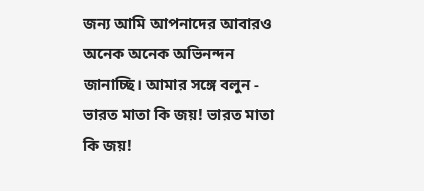জন্য আমি আপনাদের আবারও অনেক অনেক অভিনন্দন জানাচ্ছি। আমার সঙ্গে বলুন - ভারত মাতা কি জয়! ভারত মাতা কি জয়!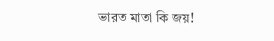ভারত মাতা কি জয়!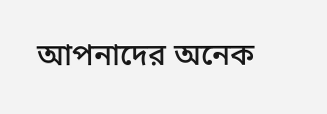আপনাদের অনেক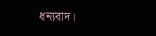ধন্যবাদ।